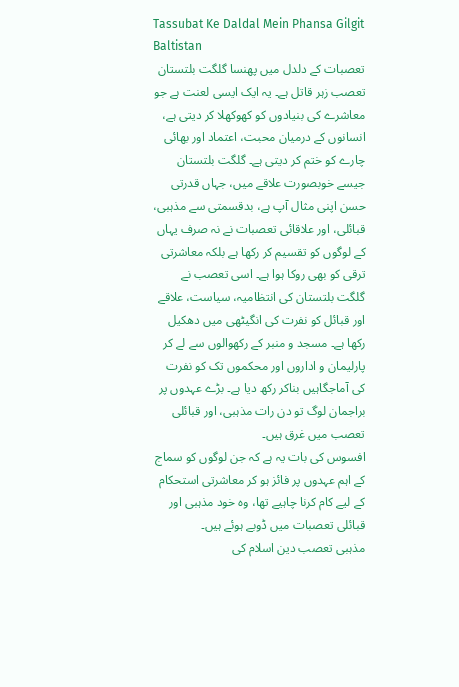Tassubat Ke Daldal Mein Phansa Gilgit Baltistan
تعصبات کے دلدل میں پھنسا گلگت بلتستان
تعصب زہر قاتل ہے۔ یہ ایک ایسی لعنت ہے جو معاشرے کی بنیادوں کو کھوکھلا کر دیتی ہے، انسانوں کے درمیان محبت، اعتماد اور بھائی چارے کو ختم کر دیتی ہے۔ گلگت بلتستان جیسے خوبصورت علاقے میں، جہاں قدرتی حسن اپنی مثال آپ ہے، بدقسمتی سے مذہبی، قبائلی، اور علاقائی تعصبات نے نہ صرف یہاں کے لوگوں کو تقسیم کر رکھا ہے بلکہ معاشرتی ترقی کو بھی روکا ہوا ہے۔ اسی تعصب نے گلگت بلتستان کی انتظامیہ، سیاست، علاقے اور قبائل کو نفرت کی انگیٹھی میں دھکیل رکھا ہے۔ مسجد و منبر کے رکھوالوں سے لے کر پارلیمان و اداروں اور محکموں تک کو نفرت کی آماجگاہیں بناکر رکھ دیا ہے۔ بڑے عہدوں پر براجمان لوگ تو دن رات مذہبی، اور قبائلی تعصب میں غرق ہیں۔
افسوس کی بات یہ ہے کہ جن لوگوں کو سماج کے اہم عہدوں پر فائز ہو کر معاشرتی استحکام کے لیے کام کرنا چاہیے تھا، وہ خود مذہبی اور قبائلی تعصبات میں ڈوبے ہوئے ہیں۔
مذہبی تعصب دین اسلام کی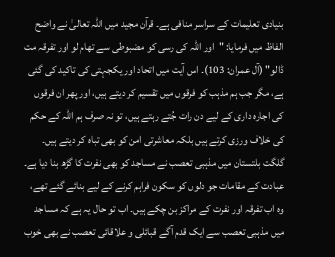بنیادی تعلیمات کے سراسر منافی ہے۔ قرآن مجید میں اللہ تعالیٰ نے واضح الفاظ میں فرمایا: "اور اللہ کی رسی کو مضبوطی سے تھام لو اور تفرقہ مت ڈالو" (آل عمران: 103)۔ اس آیت میں اتحاد اور یکجہتی کی تاکید کی گئی ہے، مگر جب ہم مذہب کو فرقوں میں تقسیم کر دیتے ہیں، اور پھر ان فرقوں کی اجارہ داری کے لیے دن رات جُتے رہتے ہیں، تو نہ صرف ہم اللہ کے حکم کی خلاف ورزی کرتے ہیں بلکہ معاشرتی امن کو بھی تباہ کر دیتے ہیں۔ گلگت بلتستان میں مذہبی تعصب نے مساجد کو بھی نفرت کا گڑھ بنا دیا ہے۔ عبادت کے مقامات جو دلوں کو سکون فراہم کرنے کے لیے بنائے گئے تھے، وہ اب تفرقہ اور نفرت کے مراکز بن چکے ہیں۔ اب تو حال یہ ہے کہ مساجد میں مذہبی تعصب سے ایک قدم آگے قبائلی و علاقائی تعصب نے بھی خوب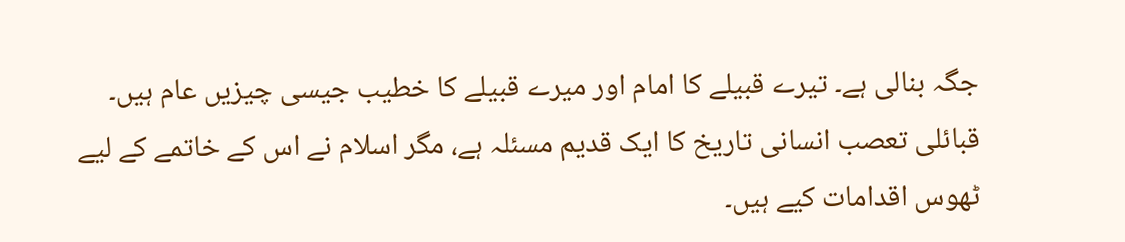جگہ بنالی ہے۔ تیرے قبیلے کا امام اور میرے قبیلے کا خطیب جیسی چیزیں عام ہیں۔
قبائلی تعصب انسانی تاریخ کا ایک قدیم مسئلہ ہے، مگر اسلام نے اس کے خاتمے کے لیے ٹھوس اقدامات کیے ہیں۔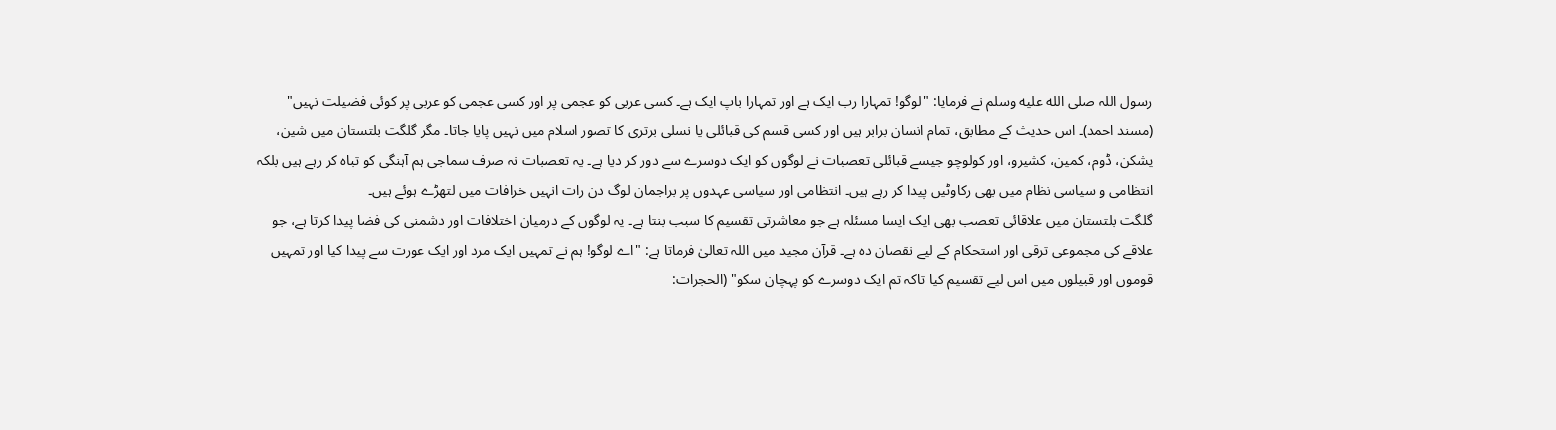رسول اللہ صلى الله عليه وسلم نے فرمایا: "لوگو! تمہارا رب ایک ہے اور تمہارا باپ ایک ہے۔ کسی عربی کو عجمی پر اور کسی عجمی کو عربی پر کوئی فضیلت نہیں" (مسند احمد)۔ اس حدیث کے مطابق، تمام انسان برابر ہیں اور کسی قسم کی قبائلی یا نسلی برتری کا تصور اسلام میں نہیں پایا جاتا۔ مگر گلگت بلتستان میں شین، یشکن، ڈوم، کمین، کشیرو، اور کولوچو جیسے قبائلی تعصبات نے لوگوں کو ایک دوسرے سے دور کر دیا ہے۔ یہ تعصبات نہ صرف سماجی ہم آہنگی کو تباہ کر رہے ہیں بلکہ انتظامی و سیاسی نظام میں بھی رکاوٹیں پیدا کر رہے ہیں۔ انتظامی اور سیاسی عہدوں پر براجمان لوگ دن رات انہیں خرافات میں لتھڑے ہوئے ہیں۔
گلگت بلتستان میں علاقائی تعصب بھی ایک ایسا مسئلہ ہے جو معاشرتی تقسیم کا سبب بنتا ہے۔ یہ لوگوں کے درمیان اختلافات اور دشمنی کی فضا پیدا کرتا ہے، جو علاقے کی مجموعی ترقی اور استحکام کے لیے نقصان دہ ہے۔ قرآن مجید میں اللہ تعالیٰ فرماتا ہے: "اے لوگو! ہم نے تمہیں ایک مرد اور ایک عورت سے پیدا کیا اور تمہیں قوموں اور قبیلوں میں اس لیے تقسیم کیا تاکہ تم ایک دوسرے کو پہچان سکو" (الحجرات: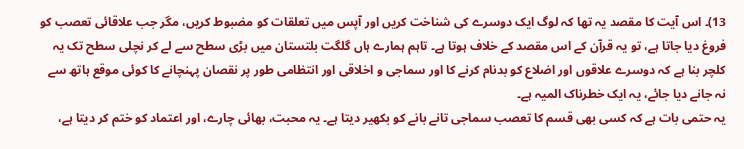13)۔ اس آیت کا مقصد یہ تھا کہ لوگ ایک دوسرے کی شناخت کریں اور آپس میں تعلقات کو مضبوط کریں، مگر جب علاقائی تعصب کو فروغ دیا جاتا ہے، تو یہ قرآن کے اس مقصد کے خلاف ہوتا ہے۔ تاہم ہمارے ہاں گلگت بلتستان میں بڑی سطح سے لے کر نچلی سطح تک یہ کلچر بنا ہے کہ دوسرے علاقوں اور اضلاع کو بدنام کرنے کا اور سماجی و اخلاقی اور انتظامی طور پر نقصان پہنچانے کا کوئی موقع ہاتھ سے نہ جانے دیا جائے، یہ ایک خطرناک المیہ ہے۔
یہ حتمی بات ہے کہ کسی بھی قسم کا تعصب سماجی تانے بانے کو بکھیر دیتا ہے۔ یہ محبت، بھائی چارے، اور اعتماد کو ختم کر دیتا ہے،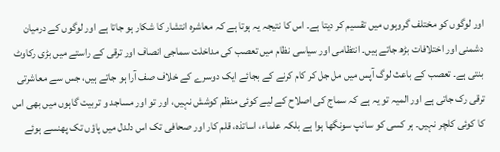اور لوگوں کو مختلف گروہوں میں تقسیم کر دیتا ہے۔ اس کا نتیجہ یہ ہوتا ہے کہ معاشرہ انتشار کا شکار ہو جاتا ہے اور لوگوں کے درمیان دشمنی اور اختلافات بڑھ جاتے ہیں۔ انتظامی اور سیاسی نظام میں تعصب کی مداخلت سماجی انصاف اور ترقی کے راستے میں بڑی رکاوٹ بنتی ہے۔ تعصب کے باعث لوگ آپس میں مل جل کر کام کرنے کے بجائے ایک دوسرے کے خلاف صف آرا ہو جاتے ہیں، جس سے معاشرتی ترقی رک جاتی ہے اور المیہ تو یہ ہے کہ سماج کی اصلاح کے لیے کوئی منظم کوشش نہیں، اور تو اور مساجد و تربیت گاہوں میں بھی اس کا کوئی کلچر نہیں۔ ہر کسی کو سانپ سونگھا ہوا ہے بلکہ علماء، اساتذہ، قلم کار اور صحافی تک اس دلدل میں پاؤں تک پھنسے ہوئے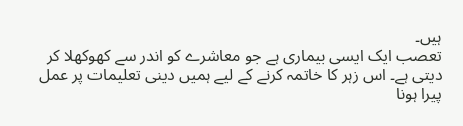ہیں۔
تعصب ایک ایسی بیماری ہے جو معاشرے کو اندر سے کھوکھلا کر دیتی ہے۔ اس زہر کا خاتمہ کرنے کے لیے ہمیں دینی تعلیمات پر عمل پیرا ہونا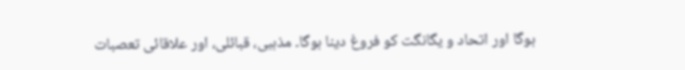ہوگا اور اتحاد و یگانگت کو فروغ دینا ہوگا۔ مذہبی، قبائلی، اور علاقائی تعصبات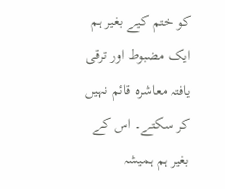کو ختم کیے بغیر ہم ایک مضبوط اور ترقی یافتہ معاشرہ قائم نہیں کر سکتے۔ اس کے بغیر ہم ہمیشہ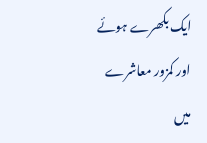ایک بکھرے ہوئے اور کمزور معاشرے میں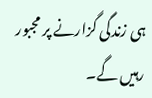ہی زندگی گزارنے پر مجبور رہیں گے۔